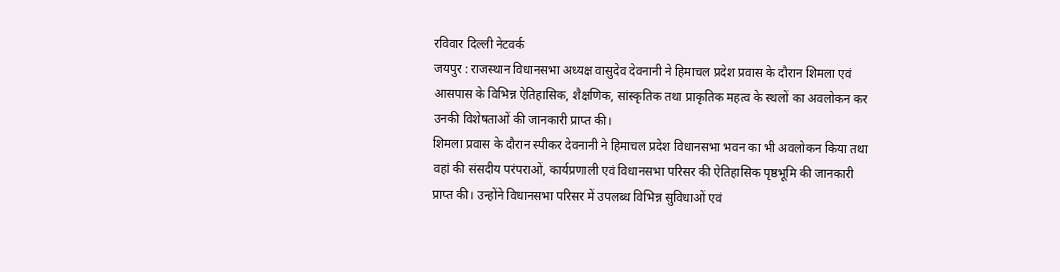रविवार दिल्ली नेटवर्क
जयपुर : राजस्थान विधानसभा अध्यक्ष वासुदेव देवनानी ने हिमाचल प्रदेश प्रवास के दौरान शिमला एवं आसपास के विभिन्न ऐतिहासिक, शैक्षणिक, सांस्कृतिक तथा प्राकृतिक महत्व के स्थलों का अवलोकन कर उनकी विशेषताओं की जानकारी प्राप्त की।
शिमला प्रवास के दौरान स्पीकर देवनानी ने हिमाचल प्रदेश विधानसभा भवन का भी अवलोकन किया तथा वहां की संसदीय परंपराओं, कार्यप्रणाली एवं विधानसभा परिसर की ऐतिहासिक पृष्ठभूमि की जानकारी प्राप्त की। उन्होंने विधानसभा परिसर में उपलब्ध विभिन्न सुविधाओं एवं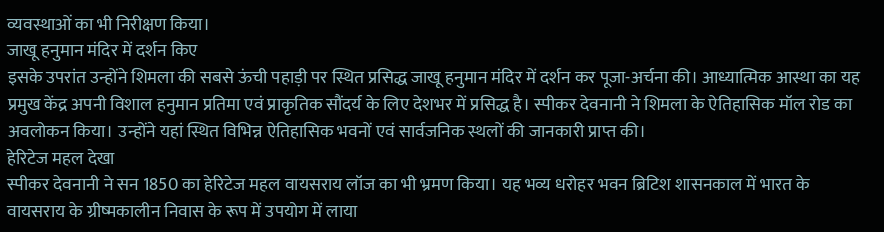व्यवस्थाओं का भी निरीक्षण किया।
जाखू हनुमान मंदिर में दर्शन किए
इसके उपरांत उन्होंने शिमला की सबसे ऊंची पहाड़ी पर स्थित प्रसिद्ध जाखू हनुमान मंदिर में दर्शन कर पूजा-अर्चना की। आध्यात्मिक आस्था का यह प्रमुख केंद्र अपनी विशाल हनुमान प्रतिमा एवं प्राकृतिक सौंदर्य के लिए देशभर में प्रसिद्ध है। स्पीकर देवनानी ने शिमला के ऐतिहासिक मॉल रोड का अवलोकन किया। उन्होंने यहां स्थित विभिन्न ऐतिहासिक भवनों एवं सार्वजनिक स्थलों की जानकारी प्राप्त की।
हेरिटेज महल देखा
स्पीकर देवनानी ने सन 1850 का हेरिटेज महल वायसराय लॉज का भी भ्रमण किया। यह भव्य धरोहर भवन ब्रिटिश शासनकाल में भारत के वायसराय के ग्रीष्मकालीन निवास के रूप में उपयोग में लाया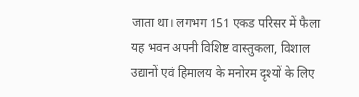जाता था। लगभग 151 एकड परिसर में फैला यह भवन अपनी विशिष्ट वास्तुकला, विशाल उद्यानों एवं हिमालय के मनोरम दृश्यों के लिए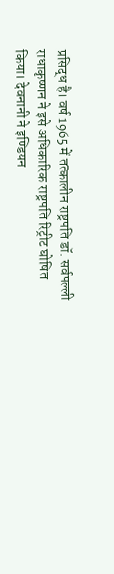प्रसिद्ध है। वर्ष 1965 में तत्कालीन राष्ट्रपति डॉ. सर्वपल्ली राधाकृष्णन ने इसे अधिकारिक राष्ट्रपति रिट्रीट घोषित किया। देवनानी ने इण्डियन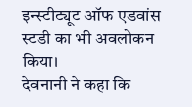इन्स्टीट्यूट ऑफ एडवांस स्टडी का भी अवलोकन किया।
देवनानी ने कहा कि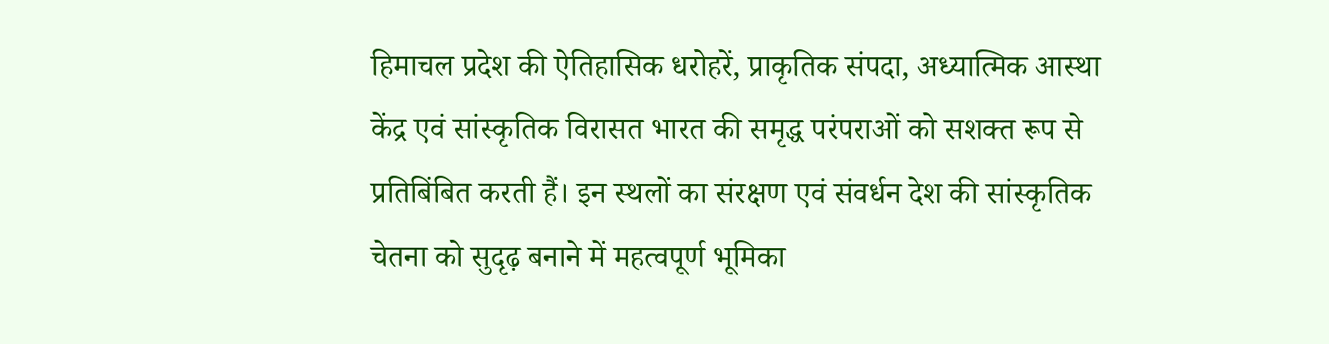हिमाचल प्रदेश की ऐतिहासिक धरोहरें, प्राकृतिक संपदा, अध्यात्मिक आस्था केंद्र एवं सांस्कृतिक विरासत भारत की समृद्ध परंपराओं को सशक्त रूप से प्रतिबिंबित करती हैं। इन स्थलों का संरक्षण एवं संवर्धन देश की सांस्कृतिक चेतना को सुदृढ़ बनाने में महत्वपूर्ण भूमिका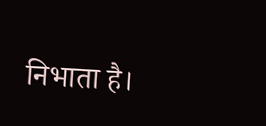निभाता है।